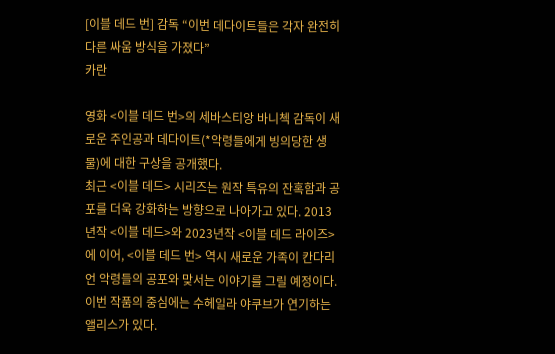[이블 데드 번] 감독 “이번 데다이트들은 각자 완전히 다른 싸움 방식을 가졌다”
카란

영화 <이블 데드 번>의 세바스티앙 바니첵 감독이 새로운 주인공과 데다이트(*악령들에게 빙의당한 생물)에 대한 구상을 공개했다.
최근 <이블 데드> 시리즈는 원작 특유의 잔혹함과 공포를 더욱 강화하는 방향으로 나아가고 있다. 2013년작 <이블 데드>와 2023년작 <이블 데드 라이즈>에 이어, <이블 데드 번> 역시 새로운 가족이 칸다리언 악령들의 공포와 맞서는 이야기를 그릴 예정이다.
이번 작품의 중심에는 수헤일라 야쿠브가 연기하는 앨리스가 있다.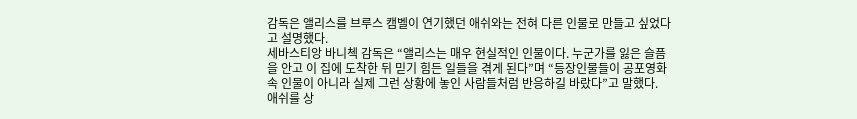감독은 앨리스를 브루스 캠벨이 연기했던 애쉬와는 전혀 다른 인물로 만들고 싶었다고 설명했다.
세바스티앙 바니첵 감독은 “앨리스는 매우 현실적인 인물이다. 누군가를 잃은 슬픔을 안고 이 집에 도착한 뒤 믿기 힘든 일들을 겪게 된다”며 “등장인물들이 공포영화 속 인물이 아니라 실제 그런 상황에 놓인 사람들처럼 반응하길 바랐다”고 말했다.
애쉬를 상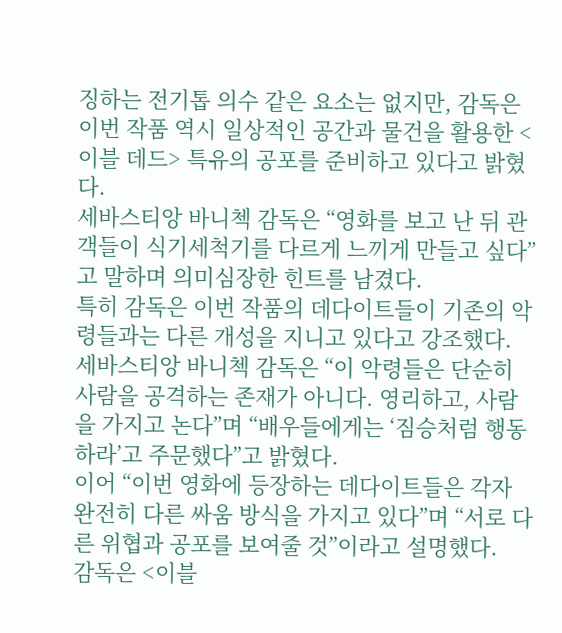징하는 전기톱 의수 같은 요소는 없지만, 감독은 이번 작품 역시 일상적인 공간과 물건을 활용한 <이블 데드> 특유의 공포를 준비하고 있다고 밝혔다.
세바스티앙 바니첵 감독은 “영화를 보고 난 뒤 관객들이 식기세척기를 다르게 느끼게 만들고 싶다”고 말하며 의미심장한 힌트를 남겼다.
특히 감독은 이번 작품의 데다이트들이 기존의 악령들과는 다른 개성을 지니고 있다고 강조했다.
세바스티앙 바니첵 감독은 “이 악령들은 단순히 사람을 공격하는 존재가 아니다. 영리하고, 사람을 가지고 논다”며 “배우들에게는 ‘짐승처럼 행동하라’고 주문했다”고 밝혔다.
이어 “이번 영화에 등장하는 데다이트들은 각자 완전히 다른 싸움 방식을 가지고 있다”며 “서로 다른 위협과 공포를 보여줄 것”이라고 설명했다.
감독은 <이블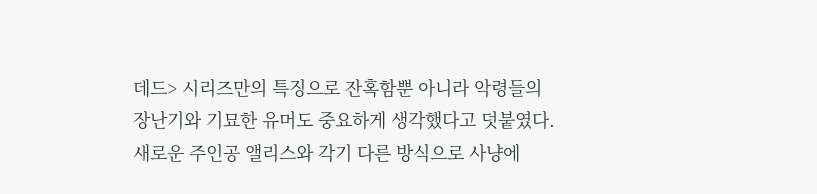데드> 시리즈만의 특징으로 잔혹함뿐 아니라 악령들의 장난기와 기묘한 유머도 중요하게 생각했다고 덧붙였다.
새로운 주인공 앨리스와 각기 다른 방식으로 사냥에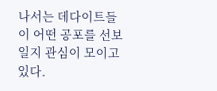나서는 데다이트들이 어떤 공포를 선보일지 관심이 모이고 있다.